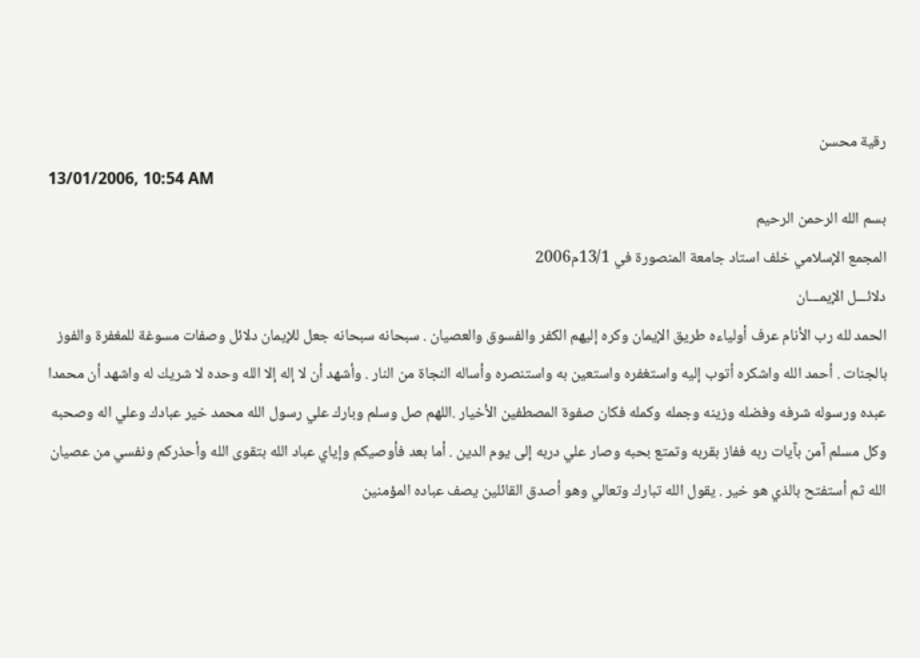رقية محسن
13/01/2006, 10:54 AM
بسم الله الرحمن الرحيم
المجمع الإسلامي خلف استاد جامعة المنصورة في 13/1م2006
دلائـــل الإيمـــان
الحمد لله رب الأنام عرف أولياءه طريق الإيمان وكره إليهم الكفر والفسوق والعصيان . سبحانه سبحانه جعل للإيمان دلائل وصفات مسوغة للمغفرة والفوز بالجنات . أحمد الله واشكره أتوب إليه واستغفره واستعين به واستنصره وأساله النجاة من النار . وأشهد أن لا إله إلا الله وحده لا شريك له واشهد أن محمدا عبده ورسوله شرفه وفضله وزينه وجمله وكمله فكان صفوة المصطفين الأخيار .اللهم صل وسلم وبارك علي رسول الله محمد خير عبادك وعلي اله وصحبه وكل مسلم آمن بآيات ربه ففاز بقربه وتمتع بحبه وصار علي دربه إلى يوم الدين . أما بعد فأوصيكم وإياي عباد الله بتقوى الله وأحذركم ونفسي من عصيان الله ثم أستفتح بالذي هو خير . يقول الله تبارك وتعالي وهو أصدق القائلين يصف عباده المؤمنين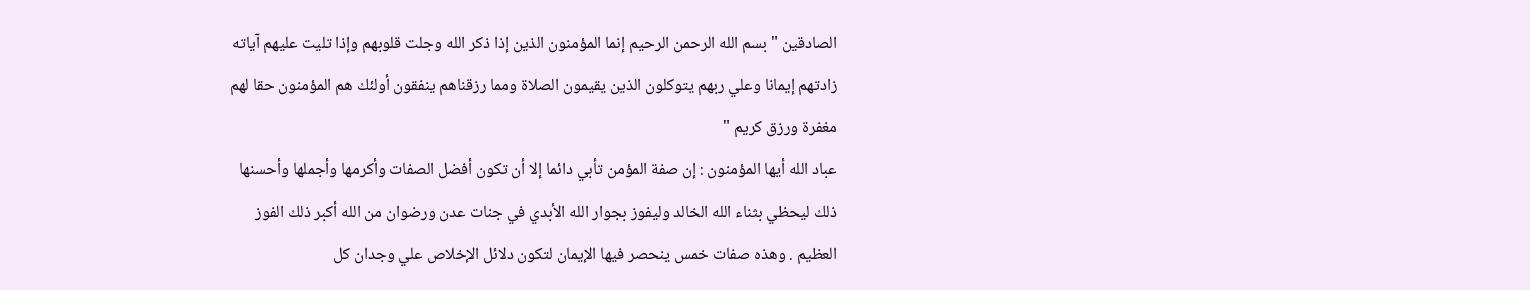الصادقين " بسم الله الرحمن الرحيم إنما المؤمنون الذين إذا ذكر الله وجلت قلوبهم وإذا تليت عليهم آياته زادتهم إيمانا وعلي ربهم يتوكلون الذين يقيمون الصلاة ومما رزقناهم ينفقون أولئك هم المؤمنون حقا لهم مغفرة ورزق كريم "
عباد الله أيها المؤمنون : إن صفة المؤمن تأبي دائما إلا أن تكون أفضل الصفات وأكرمها وأجملها وأحسنها ذلك ليحظي بثناء الله الخالد وليفوز بجوار الله الأبدي في جنات عدن ورضوان من الله أكبر ذلك الفوز العظيم . وهذه صفات خمس ينحصر فيها الإيمان لتكون دلائل الإخلاص علي وجدان كل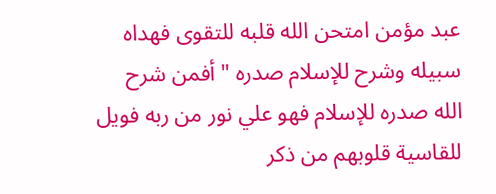عبد مؤمن امتحن الله قلبه للتقوى فهداه سبيله وشرح للإسلام صدره " أفمن شرح الله صدره للإسلام فهو علي نور من ربه فويل للقاسية قلوبهم من ذكر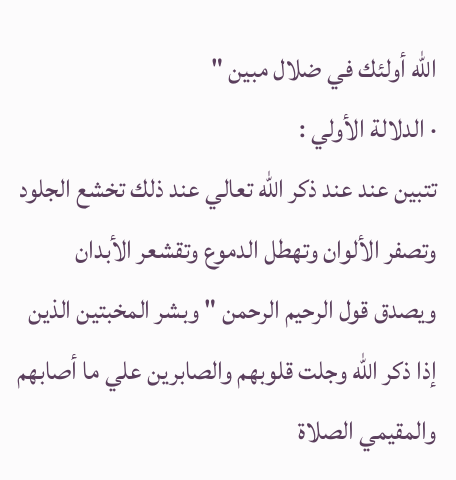الله أولئك في ضلال مبين "
· الدلالة الأولي :
تتبين عند عند ذكر الله تعالي عند ذلك تخشع الجلود وتصفر الألوان وتهطل الدموع وتقشعر الأبدان ويصدق قول الرحيم الرحمن " وبشر المخبتين الذين إذا ذكر الله وجلت قلوبهم والصابرين علي ما أصابهم والمقيمي الصلاة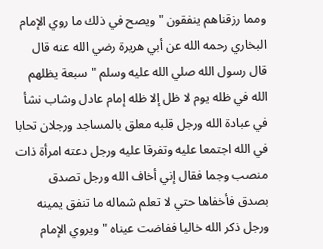ومما رزقناهم ينفقون " ويصح في ذلك ما روي الإمام البخاري رحمه الله عن أبي هريرة رضي الله عنه قال قال رسول الله صلي الله عليه وسلم " سبعة يظلهم الله في ظله يوم لا ظل إلا ظله إمام عادل وشاب نشأ في عبادة الله ورجل قلبه معلق بالمساجد ورجلان تحابا في الله اجتمعا عليه وتفرقا عليه ورجل دعته امرأة ذات منصب وجما فقال إني أخاف الله ورجل تصدق بصدق فأخفاها حتي لا تعلم شماله ما تنفق يمينه ورجل ذكر الله خاليا ففاضت عيناه " ويروي الإمام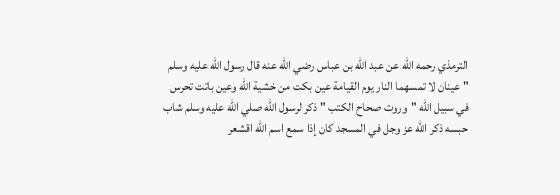الترمذي رحمه الله عن عبد الله بن عباس رضي الله عنه قال رسول الله عليه وسلم " عينان لا تمسهما النار يوم القيامة عين بكت من خشية الله وعين باتت تحرس في سبيل الله "وروت صحاح الكتب " ذكر لرسول الله صلي الله عليه وسلم شاب حبسه ذكر الله عز وجل في المسجد كان إذا سمع اسم الله اقشعر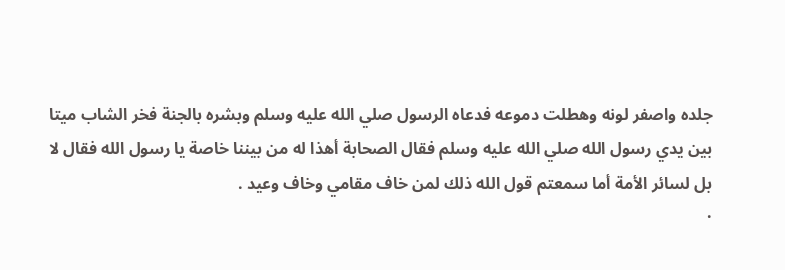جلده واصفر لونه وهطلت دموعه فدعاه الرسول صلي الله عليه وسلم وبشره بالجنة فخر الشاب ميتا بين يدي رسول الله صلي الله عليه وسلم فقال الصحابة أهذا له من بيننا خاصة يا رسول الله فقال لا بل لسائر الأمة أما سمعتم قول الله ذلك لمن خاف مقامي وخاف وعيد .
·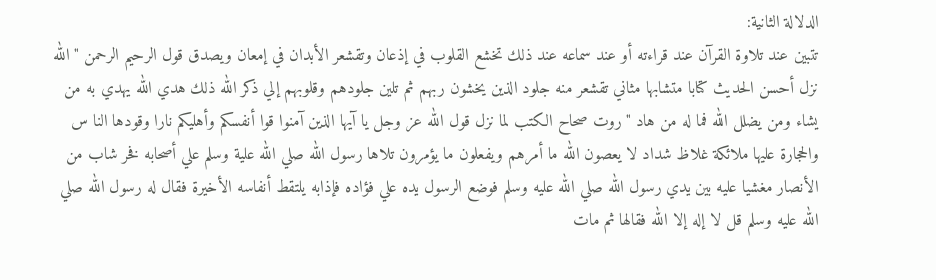الدلالة الثانية:
تتبين عند تلاوة القرآن عند قراءته أو عند سماعه عند ذلك تخشع القلوب في إذعان وتقشعر الأبدان في إمعان ويصدق قول الرحيم الرحمن " الله نزل أحسن الحديث كتابا متشابها مثاني تقشعر منه جلود الذين يخشون ربهم ثم تلين جلودهم وقلوبهم إلي ذكر الله ذلك هدي الله يهدي به من يشاء ومن يضلل الله فما له من هاد "روت صحاح الكتب لما نزل قول الله عز وجل يا آيها الذين آمنوا قوا أنفسكم وأهليكم نارا وقودها النا س والحجارة عليها ملائكة غلاظ شداد لا يعصون الله ما أمرهم ويفعلون ما يؤمرون تلاها رسول الله صلي الله علية وسلم علي أصحابه فخر شاب من الأنصار مغشيا عليه بين يدي رسول الله صلي الله عليه وسلم فوضع الرسول يده علي فؤاده فإذابه يلتقط أنفاسه الأخيرة فقال له رسول الله صلي الله عليه وسلم قل لا إله إلا الله فقالها ثم مات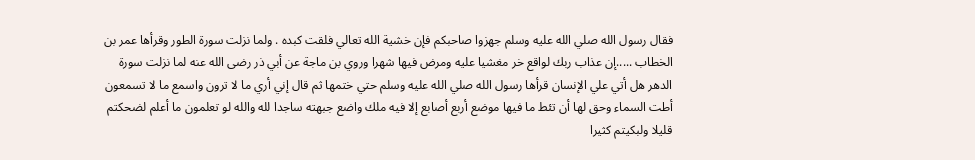فقال رسول الله صلي الله عليه وسلم جهزوا صاحبكم فإن خشية الله تعالي فلقت كبده . ولما نزلت سورة الطور وقرأها عمر بن الخطاب .....إن عذاب ربك لواقع خر مغشيا عليه ومرض فيها شهرا وروي بن ماجة عن أبي ذر رضى الله عنه لما نزلت سورة الدهر هل أتي علي الإنسان قرأها رسول الله صلي الله عليه وسلم حتي ختمها ثم قال إني أري ما لا ترون واسمع ما لا تسمعون أطت السماء وحق لها أن تئط ما فيها موضع أربع أصابع إلا فيه ملك واضع جبهته ساجدا لله والله لو تعلمون ما أعلم لضحكتم قليلا ولبكيتم كثيرا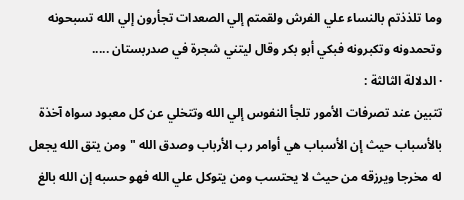وما تلذذتم بالنساء علي الفرش ولقمتم إلي الصعدات تجأرون إلي الله تسبحونه وتحمدونه وتكبرونه فبكي أبو بكر وقال ليتني شجرة في صدربستان .....
· الدلالة الثالثة :
تتبين عند تصرفات الأمور تلجأ النفوس إلي الله وتتخلي عن كل معبود سواه آخذة بالأسباب حيث إن الأسباب هي أوامر رب الأرباب وصدق الله " ومن يتق الله يجعل له مخرجا ويرزقه من حيث لا يحتسب ومن يتوكل علي الله فهو حسبه إن الله بالغ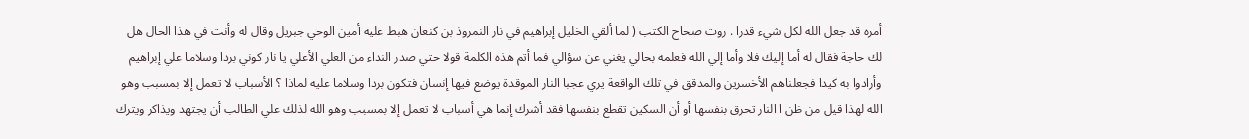أمره قد جعل الله لكل شيء قدرا . روت صحاح الكتب ( لما ألقي الخليل إبراهيم في نار النمروذ بن كنعان هبط عليه أمين الوحي جبريل وقال له وأنت في هذا الحال هل لك حاجة فقال له أما إليك فلا وأما إلي الله فعلمه بحالي يغني عن سؤالي فما أتم هذه الكلمة قولا حتي صدر النداء من العلي الأعلي يا نار كوني بردا وسلاما علي إبراهيم وأرادوا به كيدا فجعلناهم الأخسرين والمدقق في تلك الواقعة يري عجبا النار الموقدة يوضع فيها إنسان فتكون بردا وسلاما عليه لماذا ؟ الأسباب لا تعمل إلا بمسبب وهو الله لهذا قيل من ظن ا النار تحرق بنفسها أو أن السكين تقطع بنفسها فقد أشرك إنما هي أسباب لا تعمل إلا بمسبب وهو الله لذلك علي الطالب أن يجتهد ويذاكر ويترك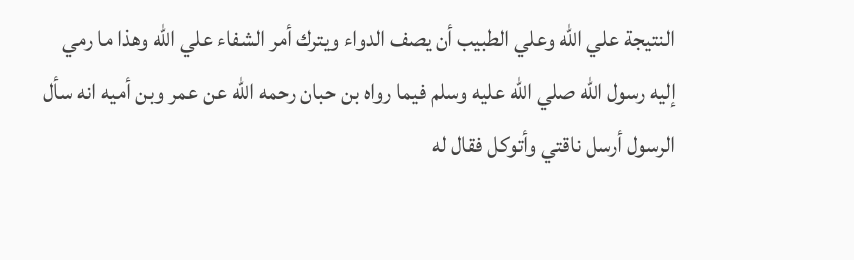النتيجة علي الله وعلي الطبيب أن يصف الدواء ويترك أمر الشفاء علي الله وهذا ما رمي إليه رسول الله صلي الله عليه وسلم فيما رواه بن حبان رحمه الله عن عمر وبن أميه انه سأل الرسول أرسل ناقتي وأتوكل فقال له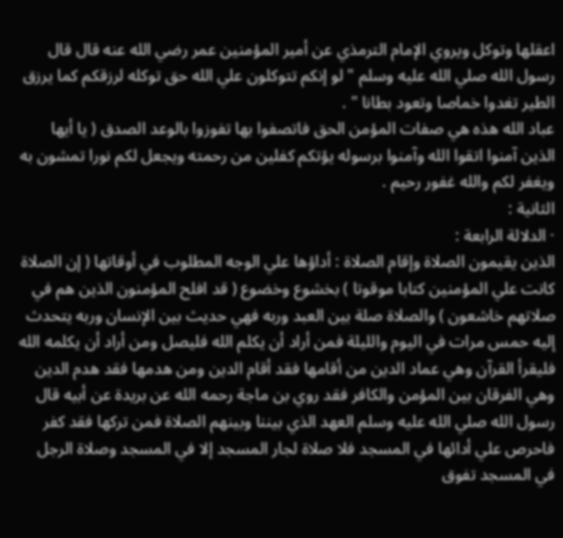اعقلها وتوكل ويروي الإمام الترمذي عن أمير المؤمنين عمر رضي الله عنه قال قال رسول الله صلي الله عليه وسلم " لو إنكم تتوكلون علي الله حق توكله لرزقكم كما يرزق الطير تغدوا خماصا وتعود بطانا " .
عباد الله هذه هي صفات المؤمن الحق فاتصفوا بها تفوزوا بالوعد الصدق ( يا أيها الذين آمنوا اتقوا الله وآمنوا برسوله يؤتكم كفلين من رحمته ويجعل لكم نورا تمشون به ويغفر لكم والله غفور رحيم .
الثانية :
· الدلالة الرابعة :
الذين يقيمون الصلاة وإقام الصلاة : أداؤها علي الوجه المطلوب في أوقاتها ( إن الصلاة كانت علي المؤمنين كتابا موقوتا ) بخشوع وخضوع ( قد افلح المؤمنون الذين هم في صلاتهم خاشعون ) والصلاة صلة بين العبد وربه فهي حديث بين الإنسان وربه يتحدث إليه حمس مرات في اليوم والليلة فمن أراد أن يكلم الله فليصل ومن أراد أن يكلمه الله فليقرأ القرآن وهي عماد الدين من أقامها فقد أقام الدين ومن هدمها فقد هدم الدين وهي الفرقان بين المؤمن والكافر فقد روي بن ماجة رحمه الله عن بريدة عن أبيه قال رسول الله صلي الله عليه وسلم العهد الذي بيننا وبينهم الصلاة فمن تركها فقد كفر فاحرص علي أدائها في المسجد فلا صلاة لجار المسجد إلا في المسجد وصلاة الرجل في المسجد تفوق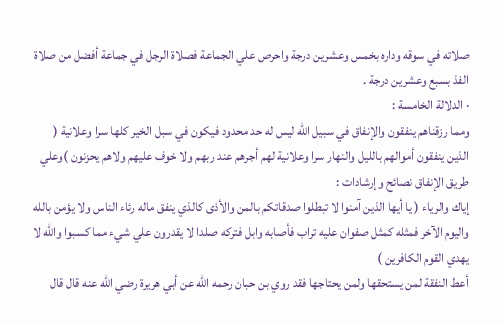صلاته في سوقه وداره بخمس وعشرين درجة واحرص علي الجماعة فصلاة الرجل في جماعة أفضل من صلاة الفذ بسبع وعشرين درجة .
· الدلالة الخامسة :
ومما رزقناهم ينفقون والإنفاق في سبيل الله ليس له حد محدود فيكون في سبل الخير كلها سرا وعلانية ( الذين ينفقون أموالهم بالليل والنهار سرا وعلانية لهم أجرهم عند ربهم ولا خوف عليهم ولاهم يحزنون )وعلي طريق الإنفاق نصائح وإرشادات :
إياك والرياء ( يا أيها الذين آمنوا لا تبطلوا صدقاتكم بالمن والأذى كالذي ينفق ماله رئاء الناس ولا يؤمن بالله واليوم الآخر فمثله كمثل صفوان عليه تراب فأصابه وابل فتركه صلدا لا يقدرون علي شيء مما كسبوا والله لا يهدي القوم الكافرين )
أعط النفقة لمن يستحقها ولمن يحتاجها فقد روي بن حبان رحمه الله عن أبي هريرة رضي الله عنه قال قال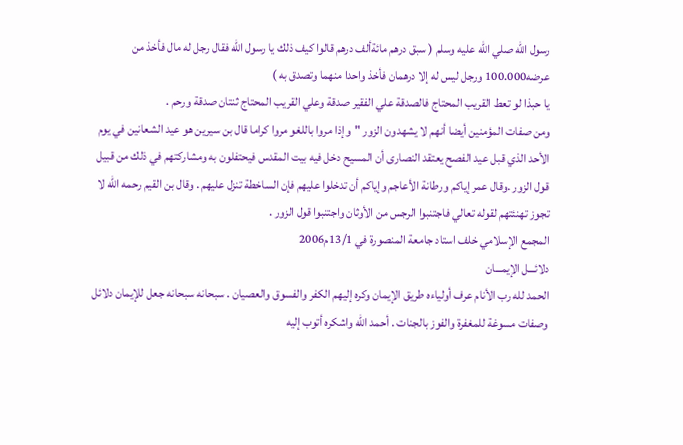رسول الله صلي الله عليه وسلم ( سبق درهم مائةألف درهم قالوا كيف ذلك يا رسول الله فقال رجل له مال فأخذ من عرضه100.000 ورجل ليس له إلا درهمان فأخذ واحدا منهما وتصدق به )
يا حبذا لو تعط القريب المحتاج فالصدقة علي الفقير صدقة وعلي القريب المحتاج ثنتان صدقة ورحم .
ومن صفات المؤمنين أيضا أنهم لا يشهدون الزور "وإذا مروا باللغو مروا كراما قال بن سيرين هو عيد الشعانين في يوم الأحد الذي قبل عيد الفصح يعتقد النصارى أن المسيح دخل فيه بيت المقدس فيحتفلون به ومشاركتهم في ذلك من قبيل قول الزور .وقال عمر إياكم ورطانة الأعاجم وإياكم أن تدخلوا عليهم فإن الساخطة تنزل عليهم . وقال بن القيم رحمه الله لا تجوز تهنئتهم لقوله تعالي فاجتنبوا الرجس من الأوثان واجتنبوا قول الزور .
المجمع الإسلامي خلف استاد جامعة المنصورة في 13/1م2006
دلائـــل الإيمـــان
الحمد لله رب الأنام عرف أولياءه طريق الإيمان وكره إليهم الكفر والفسوق والعصيان . سبحانه سبحانه جعل للإيمان دلائل وصفات مسوغة للمغفرة والفوز بالجنات . أحمد الله واشكره أتوب إليه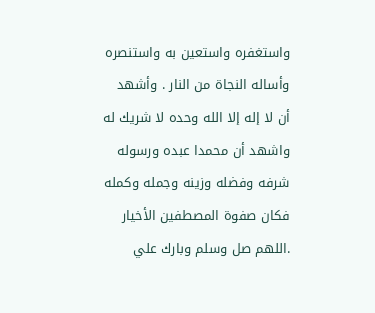واستغفره واستعين به واستنصره وأساله النجاة من النار . وأشهد أن لا إله إلا الله وحده لا شريك له واشهد أن محمدا عبده ورسوله شرفه وفضله وزينه وجمله وكمله فكان صفوة المصطفين الأخيار .اللهم صل وسلم وبارك علي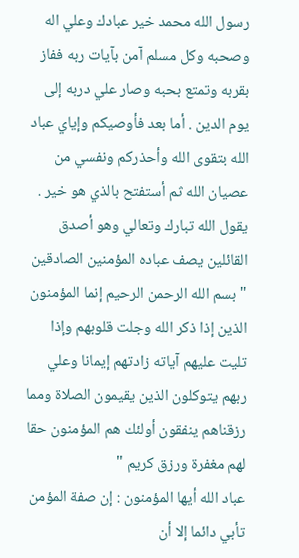رسول الله محمد خير عبادك وعلي اله وصحبه وكل مسلم آمن بآيات ربه ففاز بقربه وتمتع بحبه وصار علي دربه إلى يوم الدين . أما بعد فأوصيكم وإياي عباد الله بتقوى الله وأحذركم ونفسي من عصيان الله ثم أستفتح بالذي هو خير . يقول الله تبارك وتعالي وهو أصدق القائلين يصف عباده المؤمنين الصادقين " بسم الله الرحمن الرحيم إنما المؤمنون الذين إذا ذكر الله وجلت قلوبهم وإذا تليت عليهم آياته زادتهم إيمانا وعلي ربهم يتوكلون الذين يقيمون الصلاة ومما رزقناهم ينفقون أولئك هم المؤمنون حقا لهم مغفرة ورزق كريم "
عباد الله أيها المؤمنون : إن صفة المؤمن تأبي دائما إلا أن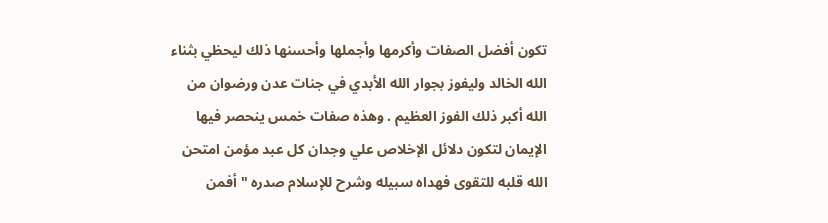تكون أفضل الصفات وأكرمها وأجملها وأحسنها ذلك ليحظي بثناء الله الخالد وليفوز بجوار الله الأبدي في جنات عدن ورضوان من الله أكبر ذلك الفوز العظيم . وهذه صفات خمس ينحصر فيها الإيمان لتكون دلائل الإخلاص علي وجدان كل عبد مؤمن امتحن الله قلبه للتقوى فهداه سبيله وشرح للإسلام صدره " أفمن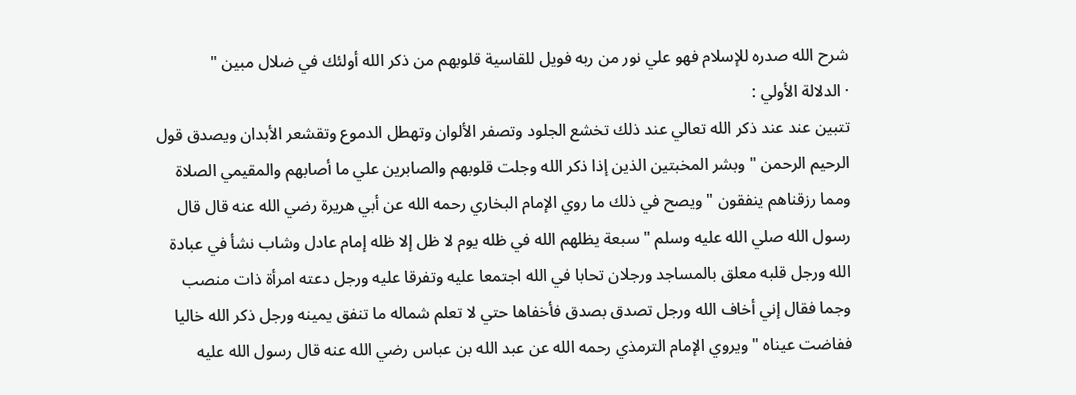شرح الله صدره للإسلام فهو علي نور من ربه فويل للقاسية قلوبهم من ذكر الله أولئك في ضلال مبين "
· الدلالة الأولي :
تتبين عند عند ذكر الله تعالي عند ذلك تخشع الجلود وتصفر الألوان وتهطل الدموع وتقشعر الأبدان ويصدق قول الرحيم الرحمن " وبشر المخبتين الذين إذا ذكر الله وجلت قلوبهم والصابرين علي ما أصابهم والمقيمي الصلاة ومما رزقناهم ينفقون " ويصح في ذلك ما روي الإمام البخاري رحمه الله عن أبي هريرة رضي الله عنه قال قال رسول الله صلي الله عليه وسلم " سبعة يظلهم الله في ظله يوم لا ظل إلا ظله إمام عادل وشاب نشأ في عبادة الله ورجل قلبه معلق بالمساجد ورجلان تحابا في الله اجتمعا عليه وتفرقا عليه ورجل دعته امرأة ذات منصب وجما فقال إني أخاف الله ورجل تصدق بصدق فأخفاها حتي لا تعلم شماله ما تنفق يمينه ورجل ذكر الله خاليا ففاضت عيناه " ويروي الإمام الترمذي رحمه الله عن عبد الله بن عباس رضي الله عنه قال رسول الله عليه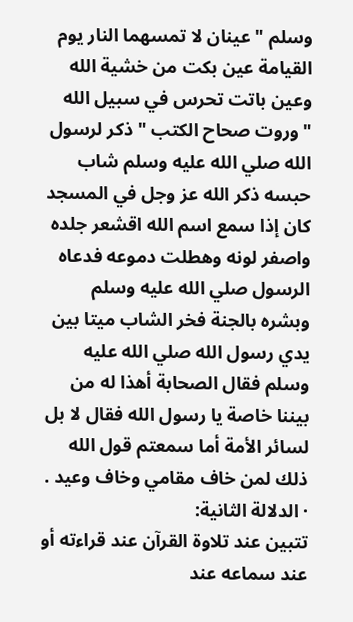وسلم " عينان لا تمسهما النار يوم القيامة عين بكت من خشية الله وعين باتت تحرس في سبيل الله "وروت صحاح الكتب " ذكر لرسول الله صلي الله عليه وسلم شاب حبسه ذكر الله عز وجل في المسجد كان إذا سمع اسم الله اقشعر جلده واصفر لونه وهطلت دموعه فدعاه الرسول صلي الله عليه وسلم وبشره بالجنة فخر الشاب ميتا بين يدي رسول الله صلي الله عليه وسلم فقال الصحابة أهذا له من بيننا خاصة يا رسول الله فقال لا بل لسائر الأمة أما سمعتم قول الله ذلك لمن خاف مقامي وخاف وعيد .
· الدلالة الثانية:
تتبين عند تلاوة القرآن عند قراءته أو عند سماعه عند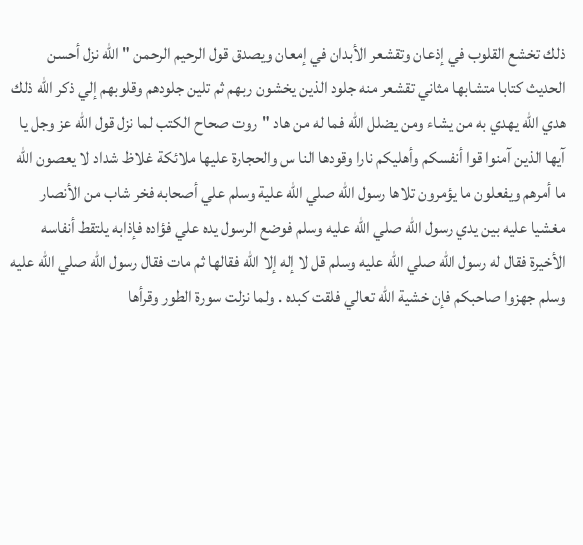ذلك تخشع القلوب في إذعان وتقشعر الأبدان في إمعان ويصدق قول الرحيم الرحمن " الله نزل أحسن الحديث كتابا متشابها مثاني تقشعر منه جلود الذين يخشون ربهم ثم تلين جلودهم وقلوبهم إلي ذكر الله ذلك هدي الله يهدي به من يشاء ومن يضلل الله فما له من هاد "روت صحاح الكتب لما نزل قول الله عز وجل يا آيها الذين آمنوا قوا أنفسكم وأهليكم نارا وقودها النا س والحجارة عليها ملائكة غلاظ شداد لا يعصون الله ما أمرهم ويفعلون ما يؤمرون تلاها رسول الله صلي الله علية وسلم علي أصحابه فخر شاب من الأنصار مغشيا عليه بين يدي رسول الله صلي الله عليه وسلم فوضع الرسول يده علي فؤاده فإذابه يلتقط أنفاسه الأخيرة فقال له رسول الله صلي الله عليه وسلم قل لا إله إلا الله فقالها ثم مات فقال رسول الله صلي الله عليه وسلم جهزوا صاحبكم فإن خشية الله تعالي فلقت كبده . ولما نزلت سورة الطور وقرأها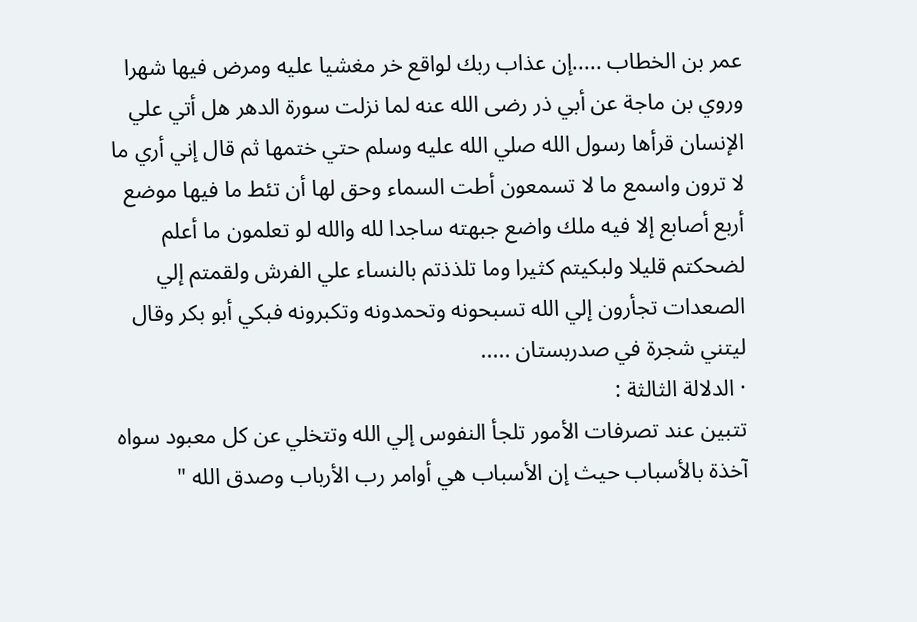عمر بن الخطاب .....إن عذاب ربك لواقع خر مغشيا عليه ومرض فيها شهرا وروي بن ماجة عن أبي ذر رضى الله عنه لما نزلت سورة الدهر هل أتي علي الإنسان قرأها رسول الله صلي الله عليه وسلم حتي ختمها ثم قال إني أري ما لا ترون واسمع ما لا تسمعون أطت السماء وحق لها أن تئط ما فيها موضع أربع أصابع إلا فيه ملك واضع جبهته ساجدا لله والله لو تعلمون ما أعلم لضحكتم قليلا ولبكيتم كثيرا وما تلذذتم بالنساء علي الفرش ولقمتم إلي الصعدات تجأرون إلي الله تسبحونه وتحمدونه وتكبرونه فبكي أبو بكر وقال ليتني شجرة في صدربستان .....
· الدلالة الثالثة :
تتبين عند تصرفات الأمور تلجأ النفوس إلي الله وتتخلي عن كل معبود سواه آخذة بالأسباب حيث إن الأسباب هي أوامر رب الأرباب وصدق الله "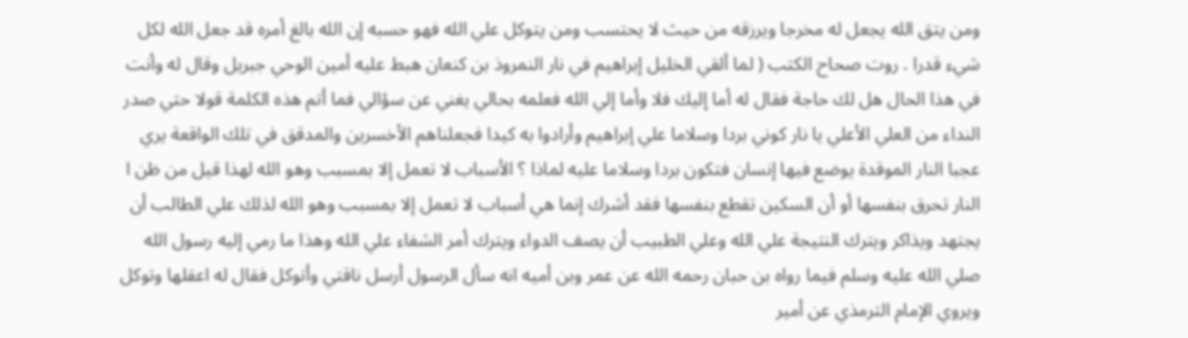ومن يتق الله يجعل له مخرجا ويرزقه من حيث لا يحتسب ومن يتوكل علي الله فهو حسبه إن الله بالغ أمره قد جعل الله لكل شيء قدرا . روت صحاح الكتب ( لما ألقي الخليل إبراهيم في نار النمروذ بن كنعان هبط عليه أمين الوحي جبريل وقال له وأنت في هذا الحال هل لك حاجة فقال له أما إليك فلا وأما إلي الله فعلمه بحالي يغني عن سؤالي فما أتم هذه الكلمة قولا حتي صدر النداء من العلي الأعلي يا نار كوني بردا وسلاما علي إبراهيم وأرادوا به كيدا فجعلناهم الأخسرين والمدقق في تلك الواقعة يري عجبا النار الموقدة يوضع فيها إنسان فتكون بردا وسلاما عليه لماذا ؟ الأسباب لا تعمل إلا بمسبب وهو الله لهذا قيل من ظن ا النار تحرق بنفسها أو أن السكين تقطع بنفسها فقد أشرك إنما هي أسباب لا تعمل إلا بمسبب وهو الله لذلك علي الطالب أن يجتهد ويذاكر ويترك النتيجة علي الله وعلي الطبيب أن يصف الدواء ويترك أمر الشفاء علي الله وهذا ما رمي إليه رسول الله صلي الله عليه وسلم فيما رواه بن حبان رحمه الله عن عمر وبن أميه انه سأل الرسول أرسل ناقتي وأتوكل فقال له اعقلها وتوكل ويروي الإمام الترمذي عن أمير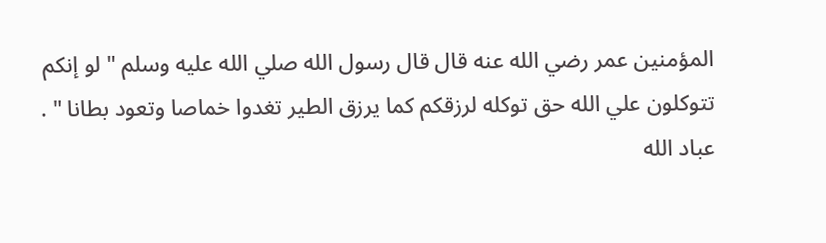المؤمنين عمر رضي الله عنه قال قال رسول الله صلي الله عليه وسلم " لو إنكم تتوكلون علي الله حق توكله لرزقكم كما يرزق الطير تغدوا خماصا وتعود بطانا " .
عباد الله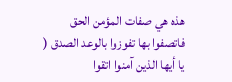هذه هي صفات المؤمن الحق فاتصفوا بها تفوزوا بالوعد الصدق ( يا أيها الذين آمنوا اتقوا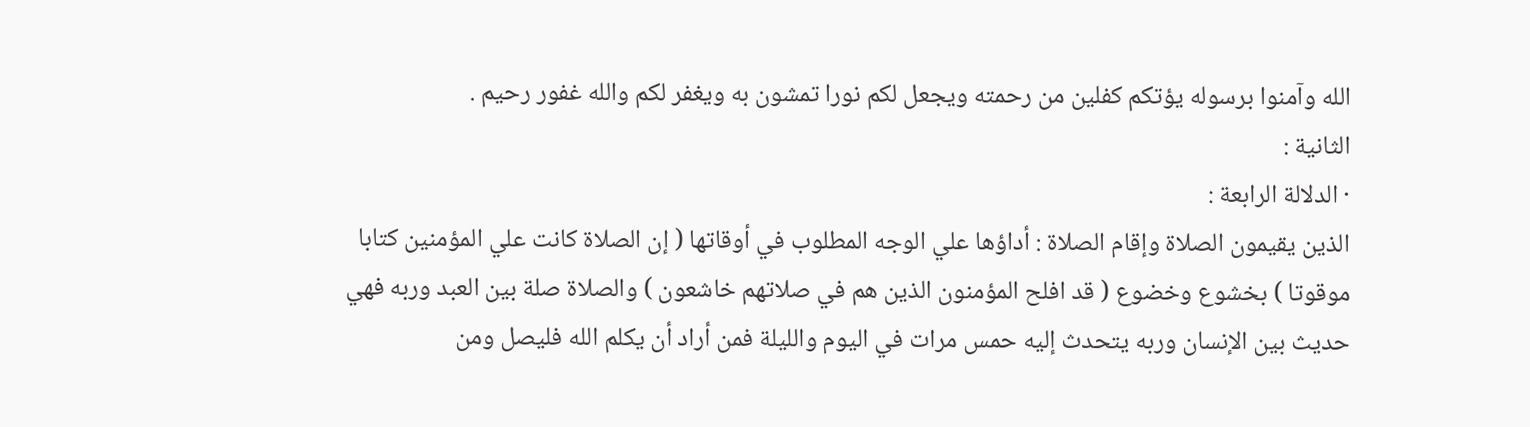الله وآمنوا برسوله يؤتكم كفلين من رحمته ويجعل لكم نورا تمشون به ويغفر لكم والله غفور رحيم .
الثانية :
· الدلالة الرابعة :
الذين يقيمون الصلاة وإقام الصلاة : أداؤها علي الوجه المطلوب في أوقاتها ( إن الصلاة كانت علي المؤمنين كتابا موقوتا ) بخشوع وخضوع ( قد افلح المؤمنون الذين هم في صلاتهم خاشعون ) والصلاة صلة بين العبد وربه فهي حديث بين الإنسان وربه يتحدث إليه حمس مرات في اليوم والليلة فمن أراد أن يكلم الله فليصل ومن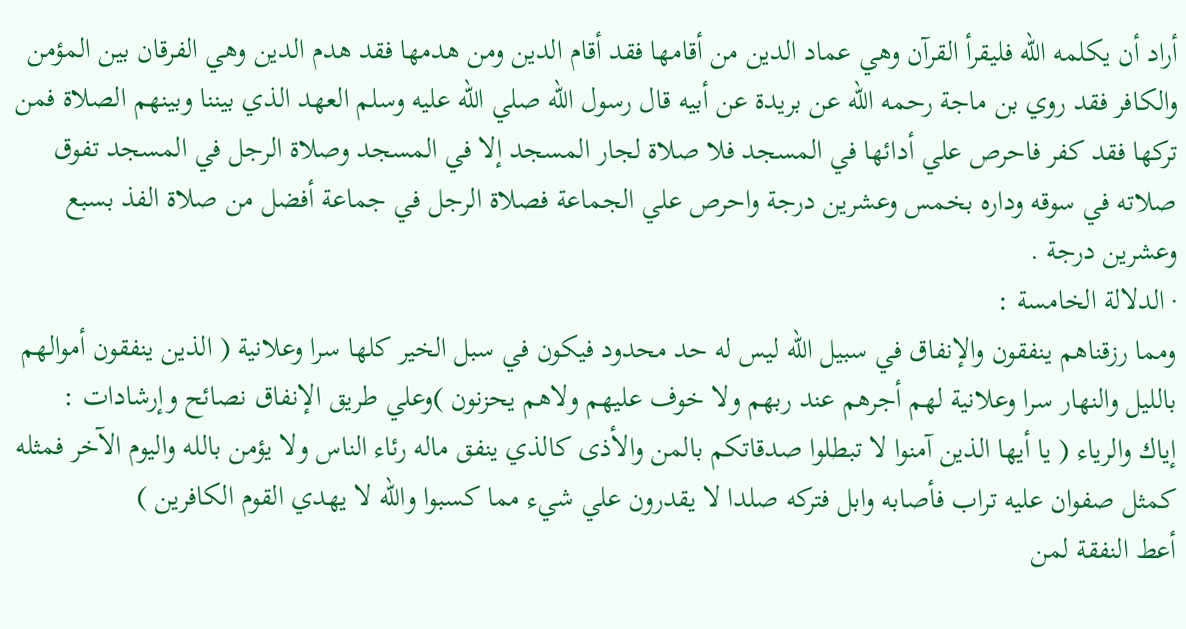أراد أن يكلمه الله فليقرأ القرآن وهي عماد الدين من أقامها فقد أقام الدين ومن هدمها فقد هدم الدين وهي الفرقان بين المؤمن والكافر فقد روي بن ماجة رحمه الله عن بريدة عن أبيه قال رسول الله صلي الله عليه وسلم العهد الذي بيننا وبينهم الصلاة فمن تركها فقد كفر فاحرص علي أدائها في المسجد فلا صلاة لجار المسجد إلا في المسجد وصلاة الرجل في المسجد تفوق صلاته في سوقه وداره بخمس وعشرين درجة واحرص علي الجماعة فصلاة الرجل في جماعة أفضل من صلاة الفذ بسبع وعشرين درجة .
· الدلالة الخامسة :
ومما رزقناهم ينفقون والإنفاق في سبيل الله ليس له حد محدود فيكون في سبل الخير كلها سرا وعلانية ( الذين ينفقون أموالهم بالليل والنهار سرا وعلانية لهم أجرهم عند ربهم ولا خوف عليهم ولاهم يحزنون )وعلي طريق الإنفاق نصائح وإرشادات :
إياك والرياء ( يا أيها الذين آمنوا لا تبطلوا صدقاتكم بالمن والأذى كالذي ينفق ماله رئاء الناس ولا يؤمن بالله واليوم الآخر فمثله كمثل صفوان عليه تراب فأصابه وابل فتركه صلدا لا يقدرون علي شيء مما كسبوا والله لا يهدي القوم الكافرين )
أعط النفقة لمن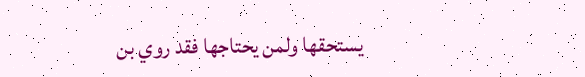يستحقها ولمن يحتاجها فقد روي بن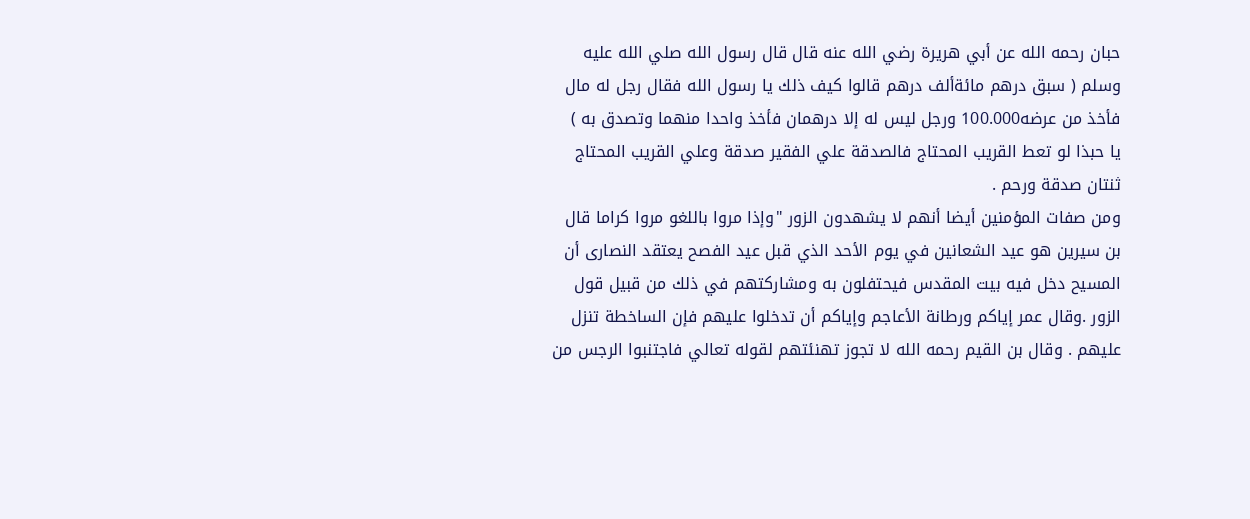حبان رحمه الله عن أبي هريرة رضي الله عنه قال قال رسول الله صلي الله عليه وسلم ( سبق درهم مائةألف درهم قالوا كيف ذلك يا رسول الله فقال رجل له مال فأخذ من عرضه100.000 ورجل ليس له إلا درهمان فأخذ واحدا منهما وتصدق به )
يا حبذا لو تعط القريب المحتاج فالصدقة علي الفقير صدقة وعلي القريب المحتاج ثنتان صدقة ورحم .
ومن صفات المؤمنين أيضا أنهم لا يشهدون الزور "وإذا مروا باللغو مروا كراما قال بن سيرين هو عيد الشعانين في يوم الأحد الذي قبل عيد الفصح يعتقد النصارى أن المسيح دخل فيه بيت المقدس فيحتفلون به ومشاركتهم في ذلك من قبيل قول الزور .وقال عمر إياكم ورطانة الأعاجم وإياكم أن تدخلوا عليهم فإن الساخطة تنزل عليهم . وقال بن القيم رحمه الله لا تجوز تهنئتهم لقوله تعالي فاجتنبوا الرجس من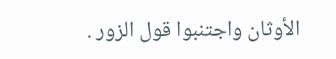الأوثان واجتنبوا قول الزور .